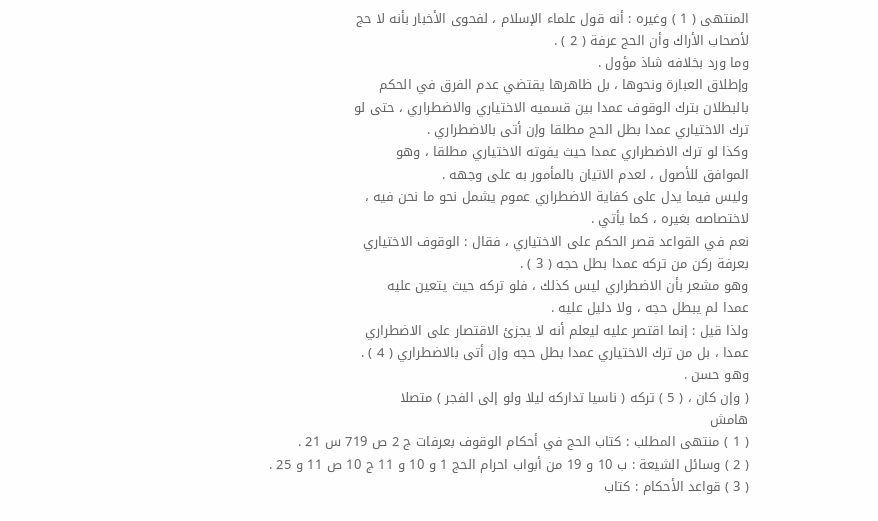المنتهى ( 1 ) وغيره : أنه قول علماء الإسلام ، لفحوى الأخبار بأنه لا حج
لأصحاب الأراك وأن الحج عرفة ( 2 ) .
وما ورد بخلافه شاذ مؤول .
وإطلاق العبارة ونحوها ، بل ظاهرها يقتضي عدم الفرق في الحكم
بالبطلان بترك الوقوف عمدا بين قسميه الاختياري والاضطراري ، حتى لو
ترك الاختياري عمدا بطل الحج مطلقا وإن أتى بالاضطراري .
وكذا لو ترك الاضطراري عمدا حيث يفوته الاختياري مطلقا ، وهو
الموافق للأصول ، لعدم الاتيان بالمأمور به على وجهه .
وليس فيما يدل على كفاية الاضطراري عموم يشمل نحو ما نحن فيه ،
لاختصاصه بغيره ، كما يأتي .
نعم في القواعد قصر الحكم على الاختياري ، فقال : الوقوف الاختياري
بعرفة ركن من تركه عمدا بطل حجه ( 3 ) .
وهو مشعر بأن الاضطراري ليس كذلك ، فلو تركه حيث يتعين عليه
عمدا لم يبطل حجه ، ولا دليل عليه .
ولذا قيل : إنما اقتصر عليه ليعلم أنه لا يجزئ الاقتصار على الاضطراري
عمدا ، بل من ترك الاختياري عمدا بطل حجه وإن أتى بالاضطراري ( 4 ) .
وهو حسن .
( وإن كان ، ( 5 ) تركه ( ناسيا تداركه ليلا ولو إلى الفجر ) متصلا
هامش
( 1 ) منتهى المطلب : كتاب الحج في أحكام الوقوف بعرفات ج 2 ص 719 س 21 .
( 2 ) وسائل الشيعة : ب 10 و 19 من أبواب احرام الحج 1 و 10 و 11 ج 10 ص 11 و 25 .
( 3 ) قواعد الأحكام : كتاب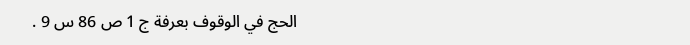الحج في الوقوف بعرفة ج 1 ص 86 س 9 .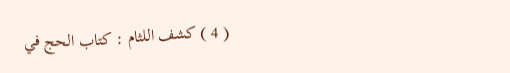( 4 ) كشف اللثام : كتاب الحج في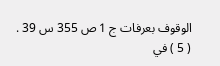الوقوف بعرفات ج 1 ص 355 س 39 .
( 5 ) في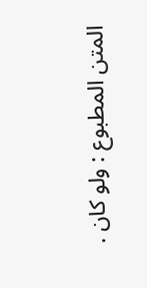المتن المطبوع : ولو كان .